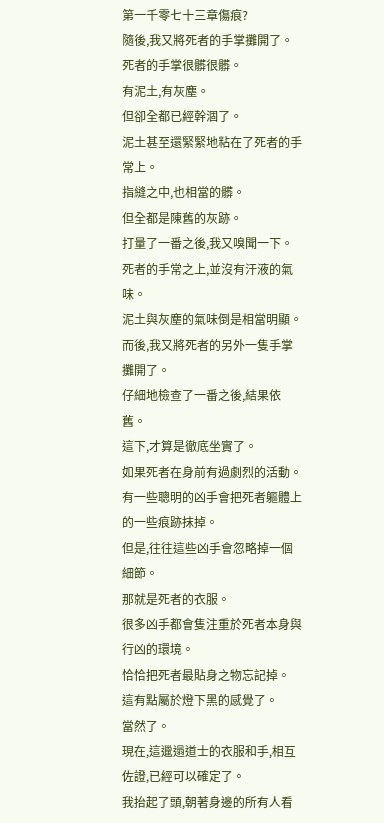第一千零七十三章傷痕?
隨後,我又將死者的手掌攤開了。
死者的手掌很髒很髒。
有泥土,有灰塵。
但卻全都已經幹涸了。
泥土甚至還緊緊地粘在了死者的手常上。
指縫之中,也相當的髒。
但全都是陳舊的灰跡。
打量了一番之後,我又嗅聞一下。
死者的手常之上,並沒有汗液的氣味。
泥土與灰塵的氣味倒是相當明顯。
而後,我又將死者的另外一隻手掌攤開了。
仔細地檢查了一番之後,結果依舊。
這下,才算是徹底坐實了。
如果死者在身前有過劇烈的活動。
有一些聰明的凶手會把死者軀體上的一些痕跡抹掉。
但是,往往這些凶手會忽略掉一個細節。
那就是死者的衣服。
很多凶手都會隻注重於死者本身與行凶的環境。
恰恰把死者最貼身之物忘記掉。
這有點屬於燈下黑的感覺了。
當然了。
現在,這邋遢道士的衣服和手,相互佐證,已經可以確定了。
我抬起了頭,朝著身邊的所有人看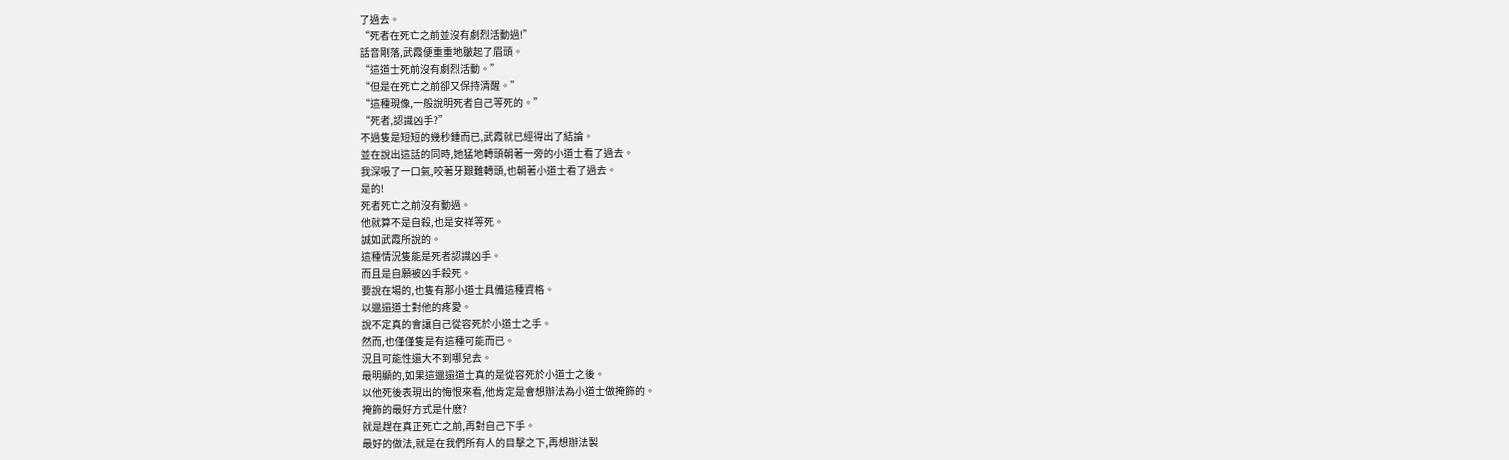了過去。
“死者在死亡之前並沒有劇烈活動過!”
話音剛落,武霞便重重地皺起了眉頭。
“這道士死前沒有劇烈活動。”
“但是在死亡之前卻又保持清醒。”
“這種現像,一般說明死者自己等死的。”
“死者,認識凶手?”
不過隻是短短的幾秒鍾而已,武霞就已經得出了結論。
並在說出這話的同時,她猛地轉頭朝著一旁的小道士看了過去。
我深吸了一口氣,咬著牙艱難轉頭,也朝著小道士看了過去。
是的!
死者死亡之前沒有動過。
他就算不是自殺,也是安祥等死。
誠如武霞所說的。
這種情況隻能是死者認識凶手。
而且是自願被凶手殺死。
要說在場的,也隻有那小道士具備這種資格。
以邋遢道士對他的疼愛。
說不定真的會讓自己從容死於小道士之手。
然而,也僅僅隻是有這種可能而已。
況且可能性還大不到哪兒去。
最明顯的,如果這邋遢道士真的是從容死於小道士之後。
以他死後表現出的悔恨來看,他肯定是會想辦法為小道士做掩飾的。
掩飾的最好方式是什麽?
就是趕在真正死亡之前,再對自己下手。
最好的做法,就是在我們所有人的目擊之下,再想辦法製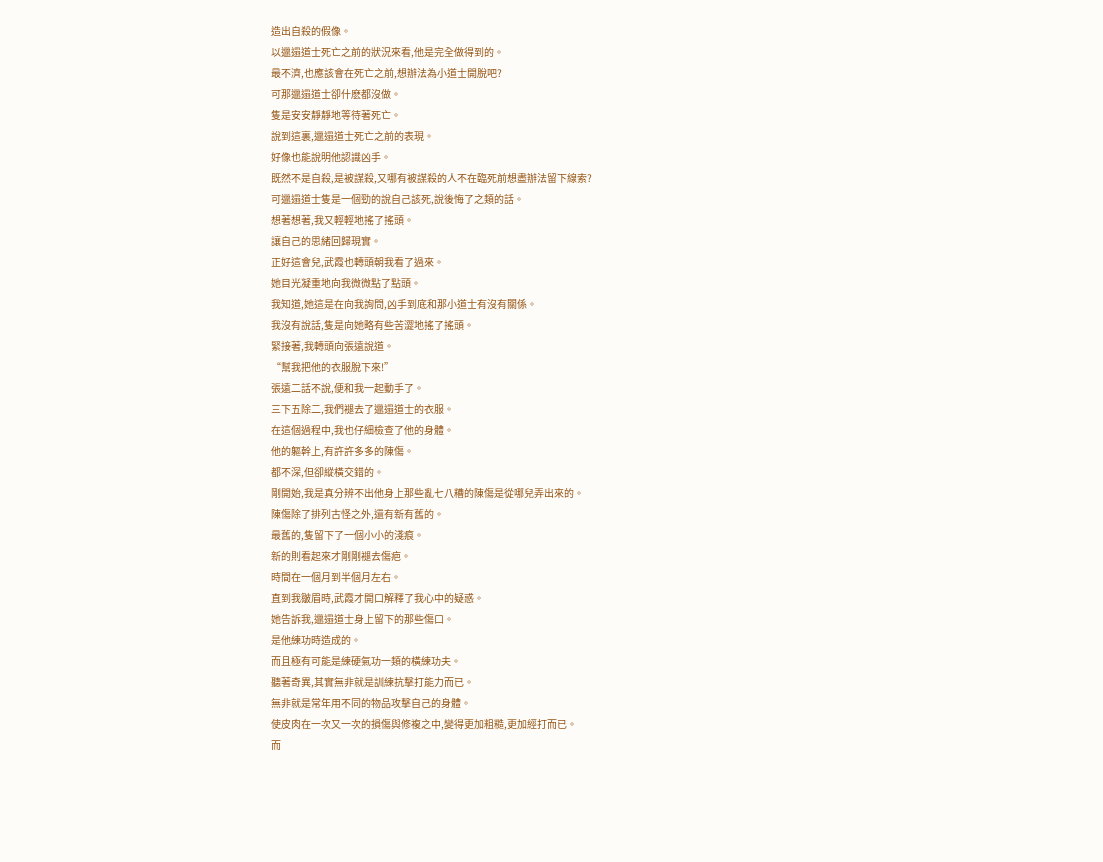造出自殺的假像。
以邋遢道士死亡之前的狀況來看,他是完全做得到的。
最不濟,也應該會在死亡之前,想辦法為小道士開脫吧?
可那邋遢道士卻什麽都沒做。
隻是安安靜靜地等待著死亡。
說到這裏,邋遢道士死亡之前的表現。
好像也能說明他認識凶手。
既然不是自殺,是被謀殺,又哪有被謀殺的人不在臨死前想盡辦法留下線索?
可邋遢道士隻是一個勁的說自己該死,說後悔了之類的話。
想著想著,我又輕輕地搖了搖頭。
讓自己的思緒回歸現實。
正好這會兒,武霞也轉頭朝我看了過來。
她目光凝重地向我微微點了點頭。
我知道,她這是在向我詢問,凶手到底和那小道士有沒有關係。
我沒有說話,隻是向她略有些苦澀地搖了搖頭。
緊接著,我轉頭向張遠說道。
“幫我把他的衣服脫下來!”
張遠二話不說,便和我一起動手了。
三下五除二,我們褪去了邋遢道士的衣服。
在這個過程中,我也仔細檢查了他的身體。
他的軀幹上,有許許多多的陳傷。
都不深,但卻縱橫交錯的。
剛開始,我是真分辨不出他身上那些亂七八糟的陳傷是從哪兒弄出來的。
陳傷除了排列古怪之外,還有新有舊的。
最舊的,隻留下了一個小小的淺痕。
新的則看起來才剛剛褪去傷疤。
時間在一個月到半個月左右。
直到我皺眉時,武霞才開口解釋了我心中的疑惑。
她告訴我,邋遢道士身上留下的那些傷口。
是他練功時造成的。
而且極有可能是練硬氣功一類的橫練功夫。
聽著奇異,其實無非就是訓練抗擊打能力而已。
無非就是常年用不同的物品攻擊自己的身體。
使皮肉在一次又一次的損傷與修複之中,變得更加粗糙,更加經打而已。
而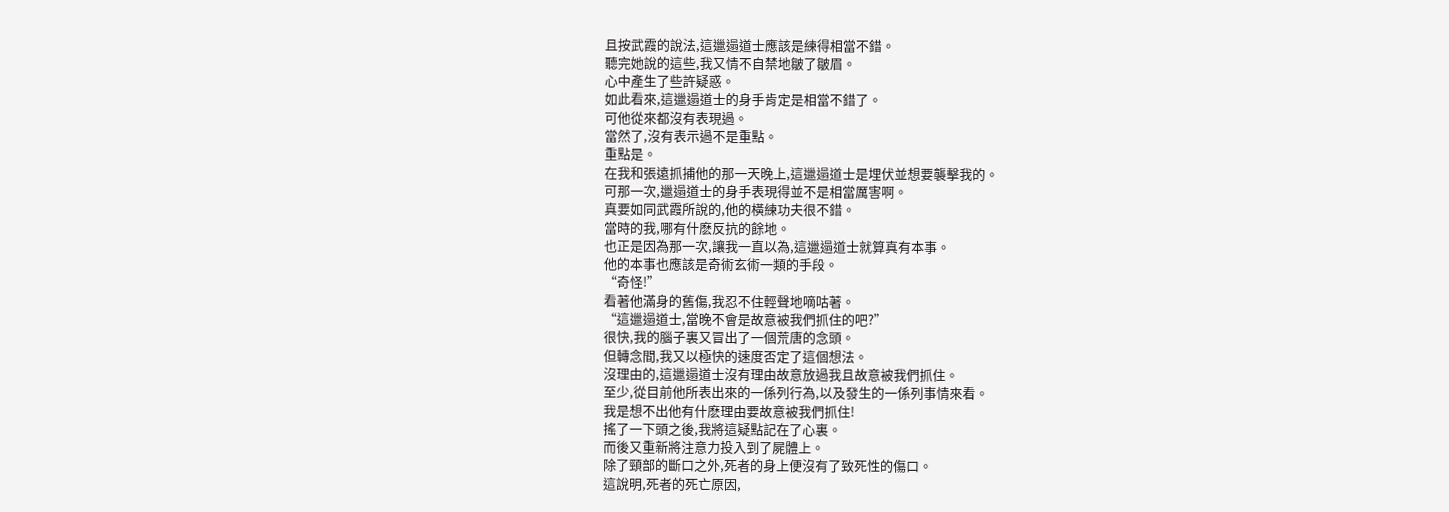且按武霞的說法,這邋遢道士應該是練得相當不錯。
聽完她說的這些,我又情不自禁地皺了皺眉。
心中產生了些許疑惑。
如此看來,這邋遢道士的身手肯定是相當不錯了。
可他從來都沒有表現過。
當然了,沒有表示過不是重點。
重點是。
在我和張遠抓捕他的那一天晚上,這邋遢道士是埋伏並想要襲擊我的。
可那一次,邋遢道士的身手表現得並不是相當厲害啊。
真要如同武霞所說的,他的橫練功夫很不錯。
當時的我,哪有什麽反抗的餘地。
也正是因為那一次,讓我一直以為,這邋遢道士就算真有本事。
他的本事也應該是奇術玄術一類的手段。
“奇怪!”
看著他滿身的舊傷,我忍不住輕聲地嘀咕著。
“這邋遢道士,當晚不會是故意被我們抓住的吧?”
很快,我的腦子裏又冒出了一個荒唐的念頭。
但轉念間,我又以極快的速度否定了這個想法。
沒理由的,這邋遢道士沒有理由故意放過我且故意被我們抓住。
至少,從目前他所表出來的一係列行為,以及發生的一係列事情來看。
我是想不出他有什麽理由要故意被我們抓住!
搖了一下頭之後,我將這疑點記在了心裏。
而後又重新將注意力投入到了屍體上。
除了頸部的斷口之外,死者的身上便沒有了致死性的傷口。
這說明,死者的死亡原因,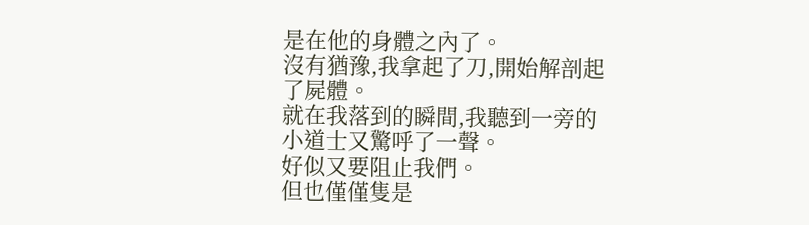是在他的身體之內了。
沒有猶豫,我拿起了刀,開始解剖起了屍體。
就在我落到的瞬間,我聽到一旁的小道士又驚呼了一聲。
好似又要阻止我們。
但也僅僅隻是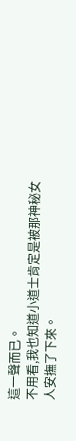這一聲而已。
不用看,我也知道小道士肯定是被那神秘女人安撫了下來。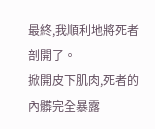最終,我順利地將死者剖開了。
掀開皮下肌肉,死者的內髒完全暴露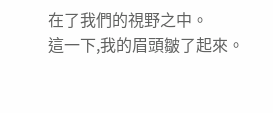在了我們的視野之中。
這一下,我的眉頭皺了起來。